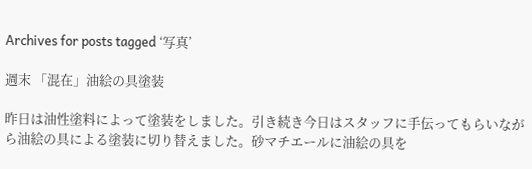Archives for posts tagged ‘写真’

週末 「混在」油絵の具塗装

昨日は油性塗料によって塗装をしました。引き続き今日はスタッフに手伝ってもらいながら油絵の具による塗装に切り替えました。砂マチエールに油絵の具を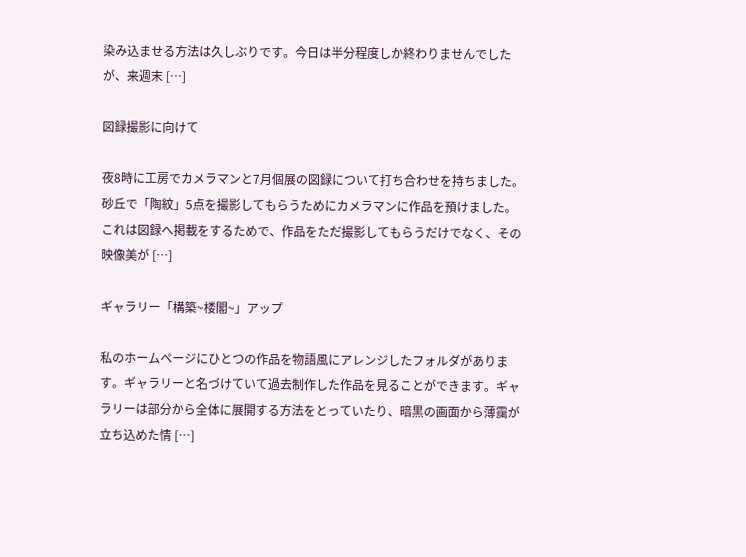染み込ませる方法は久しぶりです。今日は半分程度しか終わりませんでしたが、来週末 […]

図録撮影に向けて

夜8時に工房でカメラマンと7月個展の図録について打ち合わせを持ちました。砂丘で「陶紋」5点を撮影してもらうためにカメラマンに作品を預けました。これは図録へ掲載をするためで、作品をただ撮影してもらうだけでなく、その映像美が […]

ギャラリー「構築~楼閣~」アップ

私のホームページにひとつの作品を物語風にアレンジしたフォルダがあります。ギャラリーと名づけていて過去制作した作品を見ることができます。ギャラリーは部分から全体に展開する方法をとっていたり、暗黒の画面から薄靄が立ち込めた情 […]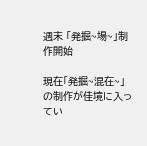週末 「発掘~場~」制作開始

現在「発掘~混在~」の制作が佳境に入ってい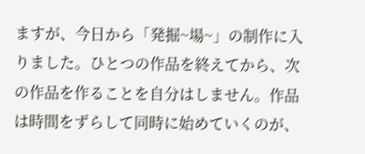ますが、今日から「発掘~場~」の制作に入りました。ひとつの作品を終えてから、次の作品を作ることを自分はしません。作品は時間をずらして同時に始めていくのが、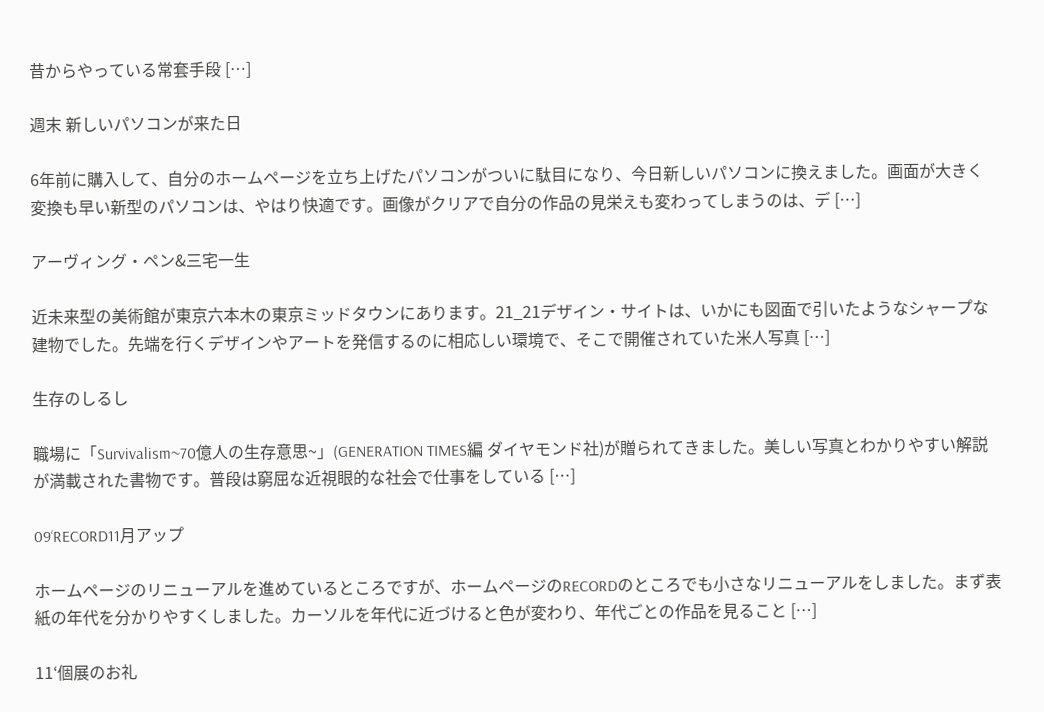昔からやっている常套手段 […]

週末 新しいパソコンが来た日

6年前に購入して、自分のホームページを立ち上げたパソコンがついに駄目になり、今日新しいパソコンに換えました。画面が大きく変換も早い新型のパソコンは、やはり快適です。画像がクリアで自分の作品の見栄えも変わってしまうのは、デ […]

アーヴィング・ペン&三宅一生

近未来型の美術館が東京六本木の東京ミッドタウンにあります。21_21デザイン・サイトは、いかにも図面で引いたようなシャープな建物でした。先端を行くデザインやアートを発信するのに相応しい環境で、そこで開催されていた米人写真 […]

生存のしるし

職場に「Survivalism~70億人の生存意思~」(GENERATION TIMES編 ダイヤモンド社)が贈られてきました。美しい写真とわかりやすい解説が満載された書物です。普段は窮屈な近視眼的な社会で仕事をしている […]

09‘RECORD11月アップ

ホームページのリニューアルを進めているところですが、ホームページのRECORDのところでも小さなリニューアルをしました。まず表紙の年代を分かりやすくしました。カーソルを年代に近づけると色が変わり、年代ごとの作品を見ること […]

11‘個展のお礼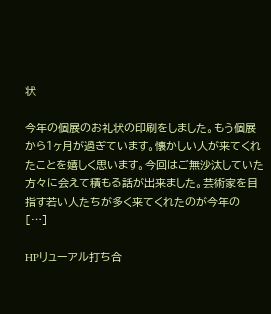状

今年の個展のお礼状の印刷をしました。もう個展から1ヶ月が過ぎています。懐かしい人が来てくれたことを嬉しく思います。今回はご無沙汰していた方々に会えて積もる話が出来ました。芸術家を目指す若い人たちが多く来てくれたのが今年の […]

HPリューアル打ち合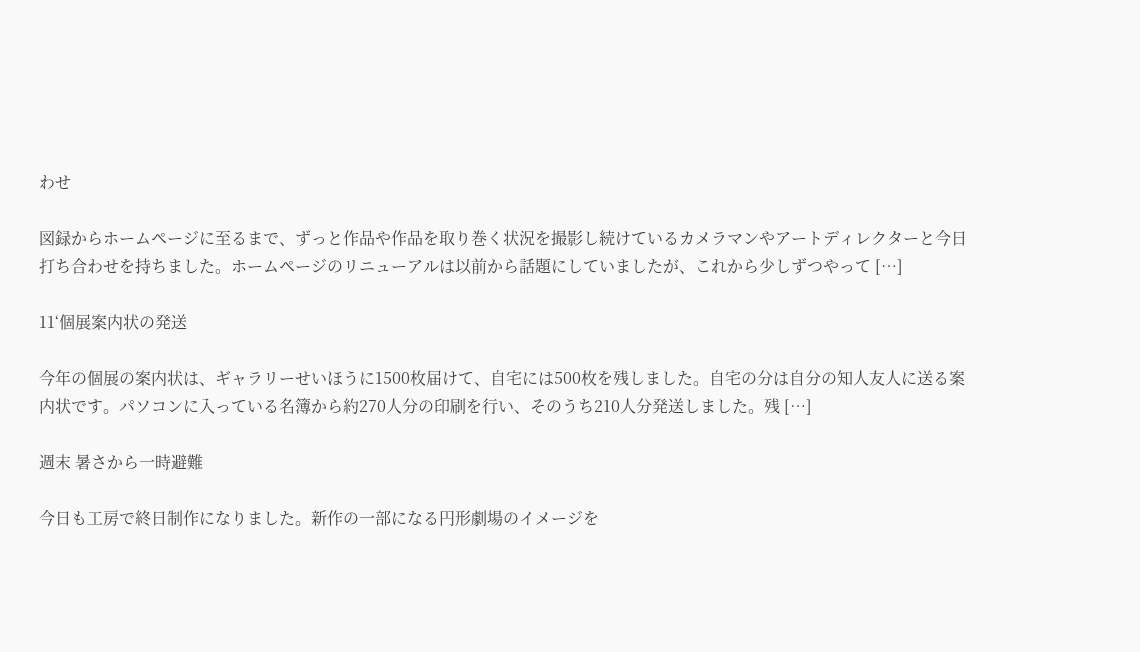わせ

図録からホームページに至るまで、ずっと作品や作品を取り巻く状況を撮影し続けているカメラマンやアートディレクターと今日打ち合わせを持ちました。ホームページのリニューアルは以前から話題にしていましたが、これから少しずつやって […]

11‘個展案内状の発送

今年の個展の案内状は、ギャラリーせいほうに1500枚届けて、自宅には500枚を残しました。自宅の分は自分の知人友人に送る案内状です。パソコンに入っている名簿から約270人分の印刷を行い、そのうち210人分発送しました。残 […]

週末 暑さから一時避難

今日も工房で終日制作になりました。新作の一部になる円形劇場のイメージを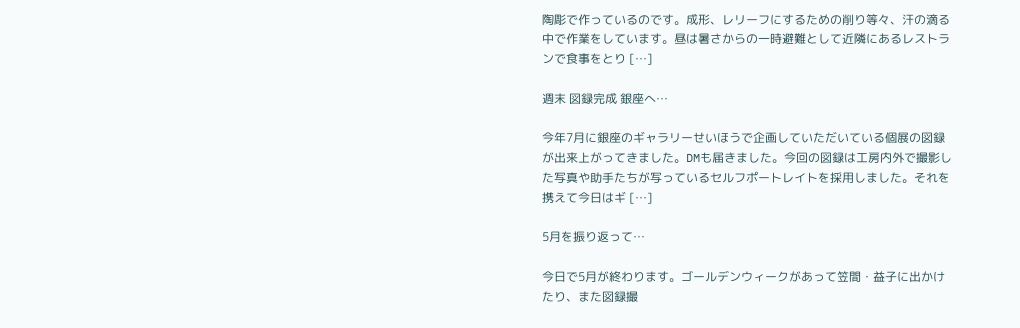陶彫で作っているのです。成形、レリーフにするための削り等々、汗の滴る中で作業をしています。昼は暑さからの一時避難として近隣にあるレストランで食事をとり […]

週末 図録完成 銀座へ…

今年7月に銀座のギャラリーせいほうで企画していただいている個展の図録が出来上がってきました。DMも届きました。今回の図録は工房内外で撮影した写真や助手たちが写っているセルフポートレイトを採用しました。それを携えて今日はギ […]

5月を振り返って…

今日で5月が終わります。ゴールデンウィークがあって笠間・益子に出かけたり、また図録撮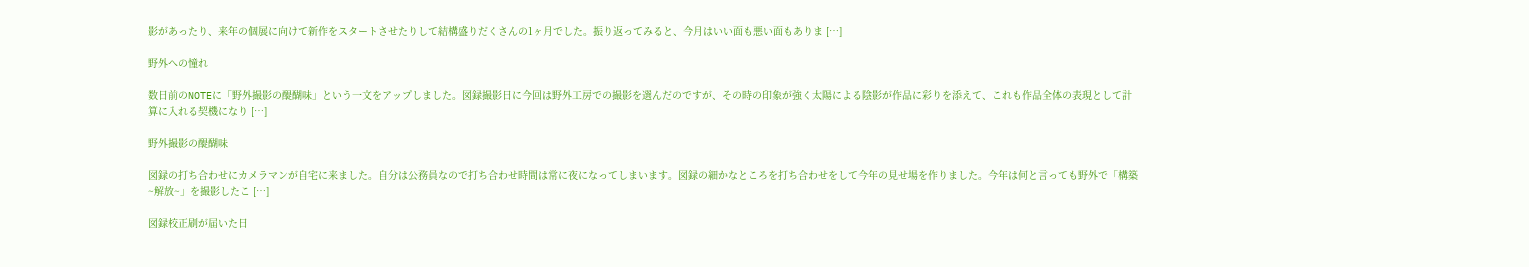影があったり、来年の個展に向けて新作をスタートさせたりして結構盛りだくさんの1ヶ月でした。振り返ってみると、今月はいい面も悪い面もありま […]

野外への憧れ

数日前のNOTEに「野外撮影の醍醐味」という一文をアップしました。図録撮影日に今回は野外工房での撮影を選んだのですが、その時の印象が強く太陽による陰影が作品に彩りを添えて、これも作品全体の表現として計算に入れる契機になり […]

野外撮影の醍醐味

図録の打ち合わせにカメラマンが自宅に来ました。自分は公務員なので打ち合わせ時間は常に夜になってしまいます。図録の細かなところを打ち合わせをして今年の見せ場を作りました。今年は何と言っても野外で「構築~解放~」を撮影したこ […]

図録校正刷が届いた日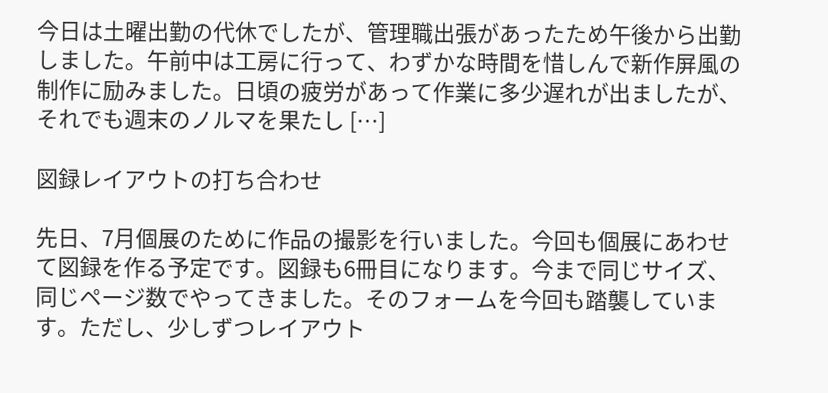今日は土曜出勤の代休でしたが、管理職出張があったため午後から出勤しました。午前中は工房に行って、わずかな時間を惜しんで新作屏風の制作に励みました。日頃の疲労があって作業に多少遅れが出ましたが、それでも週末のノルマを果たし […]

図録レイアウトの打ち合わせ

先日、7月個展のために作品の撮影を行いました。今回も個展にあわせて図録を作る予定です。図録も6冊目になります。今まで同じサイズ、同じページ数でやってきました。そのフォームを今回も踏襲しています。ただし、少しずつレイアウト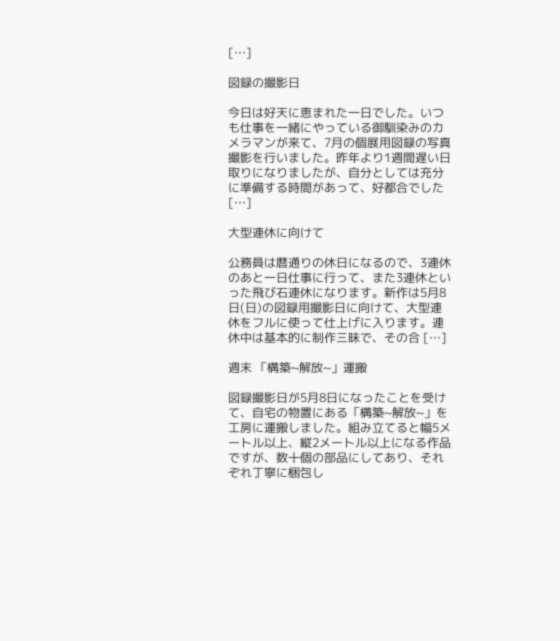[…]

図録の撮影日

今日は好天に恵まれた一日でした。いつも仕事を一緒にやっている御馴染みのカメラマンが来て、7月の個展用図録の写真撮影を行いました。昨年より1週間遅い日取りになりましたが、自分としては充分に準備する時間があって、好都合でした […]

大型連休に向けて

公務員は暦通りの休日になるので、3連休のあと一日仕事に行って、また3連休といった飛び石連休になります。新作は5月8日(日)の図録用撮影日に向けて、大型連休をフルに使って仕上げに入ります。連休中は基本的に制作三昧で、その合 […]

週末 「構築~解放~」運搬

図録撮影日が5月8日になったことを受けて、自宅の物置にある「構築~解放~」を工房に運搬しました。組み立てると幅5メートル以上、縦2メートル以上になる作品ですが、数十個の部品にしてあり、それぞれ丁寧に梱包し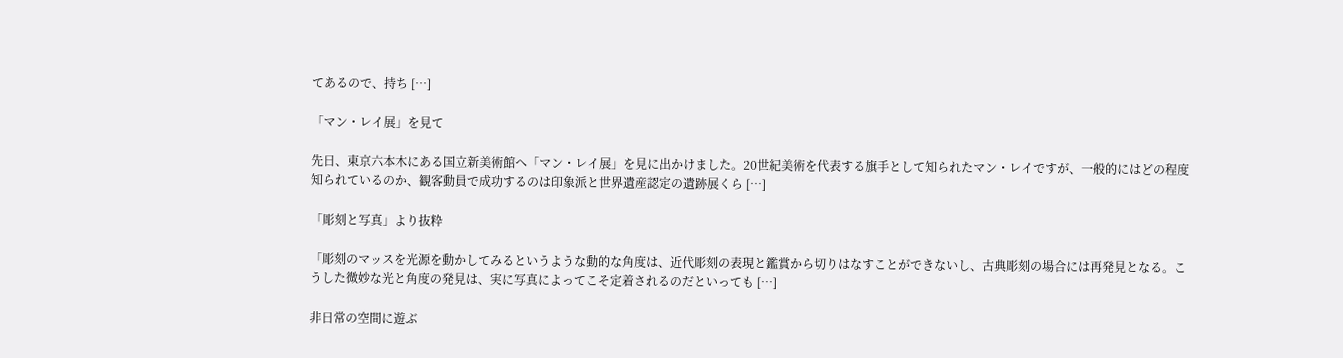てあるので、持ち […]

「マン・レイ展」を見て

先日、東京六本木にある国立新美術館へ「マン・レイ展」を見に出かけました。20世紀美術を代表する旗手として知られたマン・レイですが、一般的にはどの程度知られているのか、観客動員で成功するのは印象派と世界遺産認定の遺跡展くら […]

「彫刻と写真」より抜粋

「彫刻のマッスを光源を動かしてみるというような動的な角度は、近代彫刻の表現と鑑賞から切りはなすことができないし、古典彫刻の場合には再発見となる。こうした微妙な光と角度の発見は、実に写真によってこそ定着されるのだといっても […]

非日常の空間に遊ぶ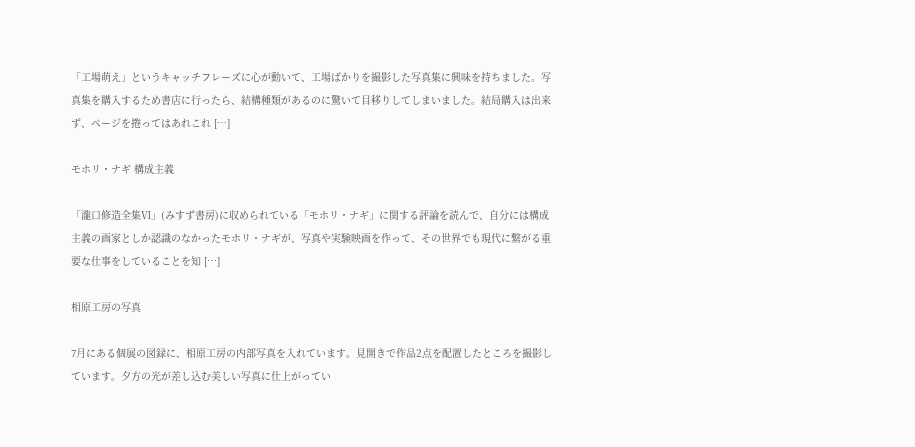「工場萌え」というキャッチフレーズに心が動いて、工場ばかりを撮影した写真集に興味を持ちました。写真集を購入するため書店に行ったら、結構種類があるのに驚いて目移りしてしまいました。結局購入は出来ず、ページを捲ってはあれこれ […]

モホリ・ナギ 構成主義

「瀧口修造全集Ⅵ」(みすず書房)に収められている「モホリ・ナギ」に関する評論を読んで、自分には構成主義の画家としか認識のなかったモホリ・ナギが、写真や実験映画を作って、その世界でも現代に繋がる重要な仕事をしていることを知 […]

相原工房の写真

7月にある個展の図録に、相原工房の内部写真を入れています。見開きで作品2点を配置したところを撮影しています。夕方の光が差し込む美しい写真に仕上がってい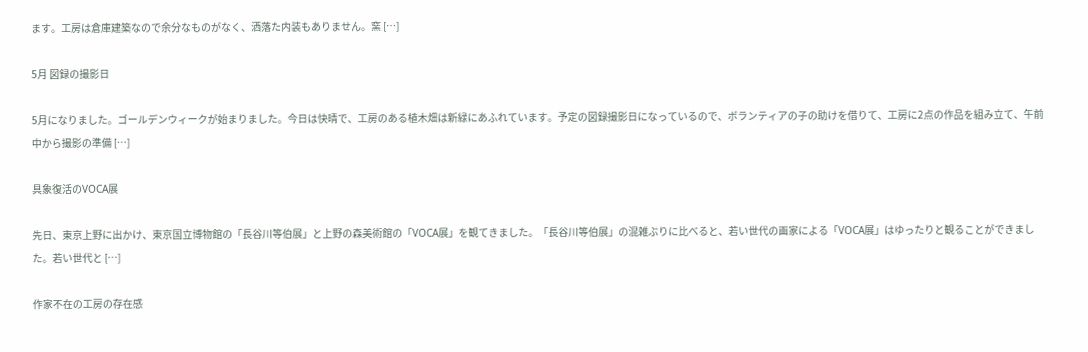ます。工房は倉庫建築なので余分なものがなく、洒落た内装もありません。窯 […]

5月 図録の撮影日

5月になりました。ゴールデンウィークが始まりました。今日は快晴で、工房のある植木畑は新緑にあふれています。予定の図録撮影日になっているので、ボランティアの子の助けを借りて、工房に2点の作品を組み立て、午前中から撮影の準備 […]

具象復活のVOCA展

先日、東京上野に出かけ、東京国立博物館の「長谷川等伯展」と上野の森美術館の「VOCA展」を観てきました。「長谷川等伯展」の混雑ぶりに比べると、若い世代の画家による「VOCA展」はゆったりと観ることができました。若い世代と […]

作家不在の工房の存在感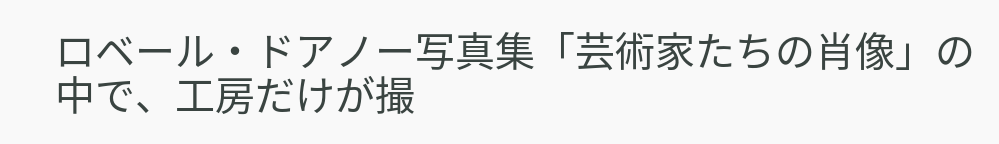ロベール・ドアノー写真集「芸術家たちの肖像」の中で、工房だけが撮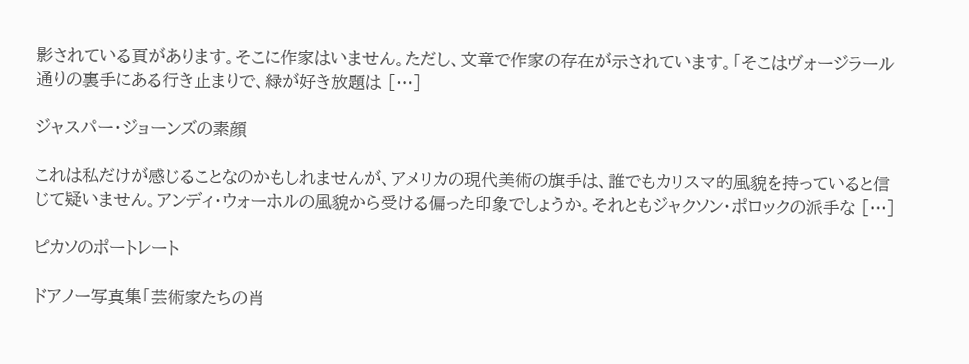影されている頁があります。そこに作家はいません。ただし、文章で作家の存在が示されています。「そこはヴォージラール通りの裏手にある行き止まりで、緑が好き放題は […]

ジャスパー・ジョーンズの素顔

これは私だけが感じることなのかもしれませんが、アメリカの現代美術の旗手は、誰でもカリスマ的風貌を持っていると信じて疑いません。アンディ・ウォーホルの風貌から受ける偏った印象でしょうか。それともジャクソン・ポロックの派手な […]

ピカソのポートレート

ドアノー写真集「芸術家たちの肖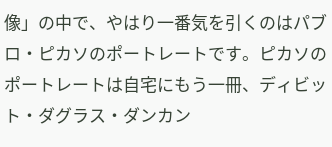像」の中で、やはり一番気を引くのはパブロ・ピカソのポートレートです。ピカソのポートレートは自宅にもう一冊、ディビット・ダグラス・ダンカン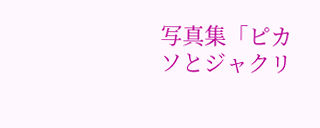写真集「ピカソとジャクリ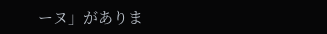ーヌ」がありま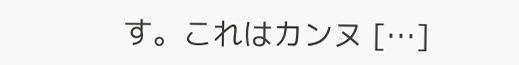す。これはカンヌ […]